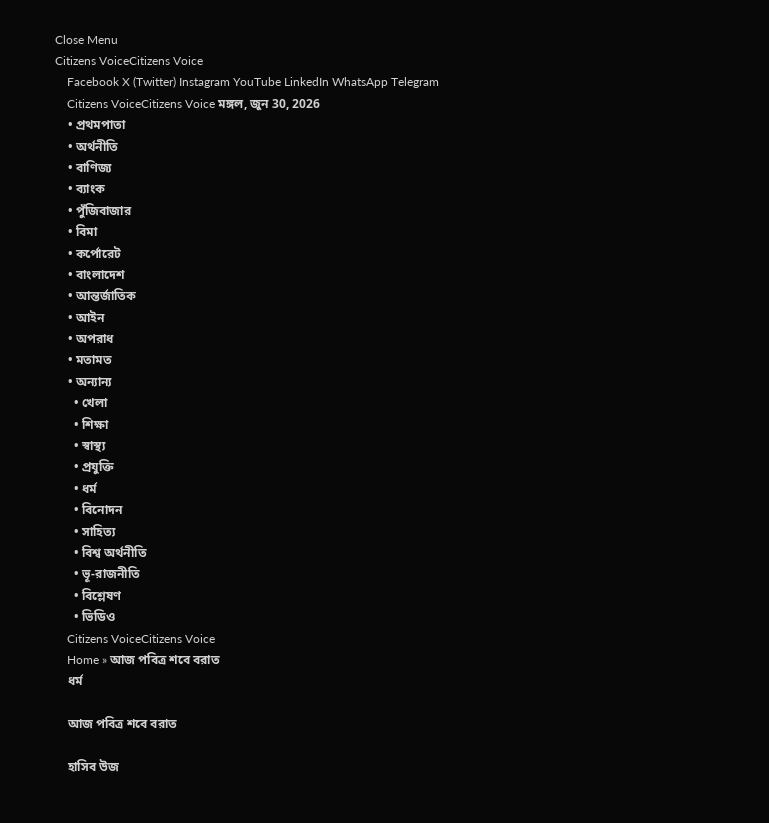Close Menu
Citizens VoiceCitizens Voice
    Facebook X (Twitter) Instagram YouTube LinkedIn WhatsApp Telegram
    Citizens VoiceCitizens Voice মঙ্গল, জুন 30, 2026
    • প্রথমপাতা
    • অর্থনীতি
    • বাণিজ্য
    • ব্যাংক
    • পুঁজিবাজার
    • বিমা
    • কর্পোরেট
    • বাংলাদেশ
    • আন্তর্জাতিক
    • আইন
    • অপরাধ
    • মতামত
    • অন্যান্য
      • খেলা
      • শিক্ষা
      • স্বাস্থ্য
      • প্রযুক্তি
      • ধর্ম
      • বিনোদন
      • সাহিত্য
      • বিশ্ব অর্থনীতি
      • ভূ-রাজনীতি
      • বিশ্লেষণ
      • ভিডিও
    Citizens VoiceCitizens Voice
    Home » আজ পবিত্র শবে বরাত
    ধর্ম

    আজ পবিত্র শবে বরাত

    হাসিব উজ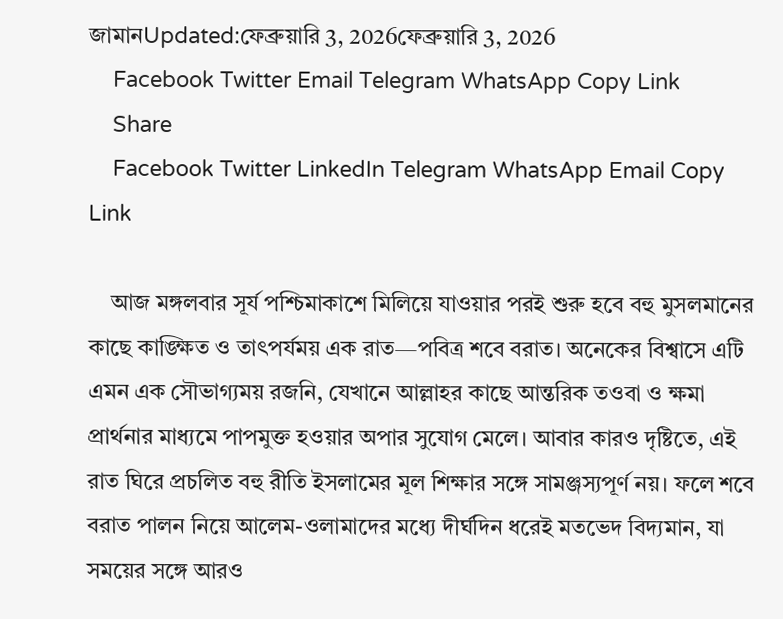জামানUpdated:ফেব্রুয়ারি 3, 2026ফেব্রুয়ারি 3, 2026
    Facebook Twitter Email Telegram WhatsApp Copy Link
    Share
    Facebook Twitter LinkedIn Telegram WhatsApp Email Copy Link

    আজ মঙ্গলবার সূর্য পশ্চিমাকাশে মিলিয়ে যাওয়ার পরই শুরু হবে বহু মুসলমানের কাছে কাঙ্ক্ষিত ও তাৎপর্যময় এক রাত—পবিত্র শবে বরাত। অনেকের বিশ্বাসে এটি এমন এক সৌভাগ্যময় রজনি, যেখানে আল্লাহর কাছে আন্তরিক তওবা ও ক্ষমা প্রার্থনার মাধ্যমে পাপমুক্ত হওয়ার অপার সুযোগ মেলে। আবার কারও দৃষ্টিতে, এই রাত ঘিরে প্রচলিত বহু রীতি ইসলামের মূল শিক্ষার সঙ্গে সামঞ্জস্যপূর্ণ নয়। ফলে শবে বরাত পালন নিয়ে আলেম-ওলামাদের মধ্যে দীর্ঘদিন ধরেই মতভেদ বিদ্যমান, যা সময়ের সঙ্গে আরও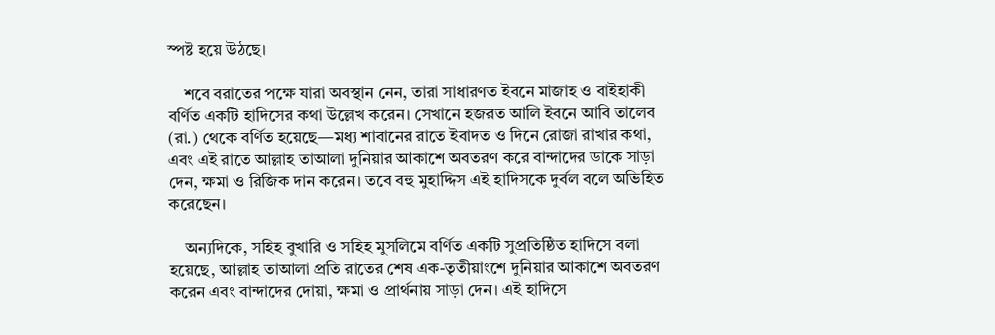স্পষ্ট হয়ে উঠছে।

    শবে বরাতের পক্ষে যারা অবস্থান নেন, তারা সাধারণত ইবনে মাজাহ ও বাইহাকী বর্ণিত একটি হাদিসের কথা উল্লেখ করেন। সেখানে হজরত আলি ইবনে আবি তালেব (রা.) থেকে বর্ণিত হয়েছে—মধ্য শাবানের রাতে ইবাদত ও দিনে রোজা রাখার কথা, এবং এই রাতে আল্লাহ তাআলা দুনিয়ার আকাশে অবতরণ করে বান্দাদের ডাকে সাড়া দেন, ক্ষমা ও রিজিক দান করেন। তবে বহু মুহাদ্দিস এই হাদিসকে দুর্বল বলে অভিহিত করেছেন।

    অন্যদিকে, সহিহ বুখারি ও সহিহ মুসলিমে বর্ণিত একটি সুপ্রতিষ্ঠিত হাদিসে বলা হয়েছে, আল্লাহ তাআলা প্রতি রাতের শেষ এক-তৃতীয়াংশে দুনিয়ার আকাশে অবতরণ করেন এবং বান্দাদের দোয়া, ক্ষমা ও প্রার্থনায় সাড়া দেন। এই হাদিসে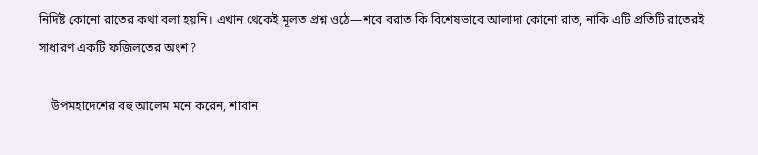নির্দিষ্ট কোনো রাতের কথা বলা হয়নি। এখান থেকেই মূলত প্রশ্ন ওঠে—শবে বরাত কি বিশেষভাবে আলাদা কোনো রাত, নাকি এটি প্রতিটি রাতেরই সাধারণ একটি ফজিলতের অংশ?

    উপমহাদেশের বহু আলেম মনে করেন, শাবান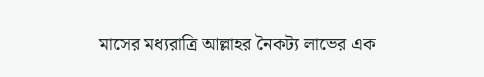মাসের মধ্যরাত্রি আল্লাহর নৈকট্য লাভের এক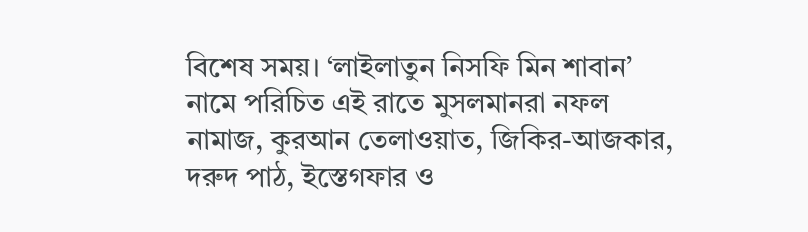বিশেষ সময়। ‘লাইলাতুন নিসফি মিন শাবান’ নামে পরিচিত এই রাতে মুসলমানরা নফল নামাজ, কুরআন তেলাওয়াত, জিকির-আজকার, দরুদ পাঠ, ইস্তেগফার ও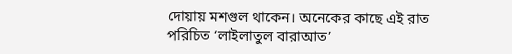দোয়ায় মশগুল থাকেন। অনেকের কাছে এই রাত পরিচিত ‘লাইলাতুল বারাআত’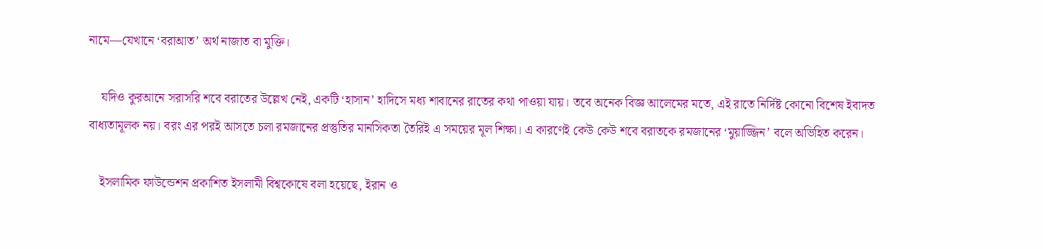নামে—যেখানে ‘বরাআত’ অর্থ নাজাত বা মুক্তি।

    যদিও কুরআনে সরাসরি শবে বরাতের উল্লেখ নেই, একটি ‘হাসান’ হাদিসে মধ্য শাবানের রাতের কথা পাওয়া যায়। তবে অনেক বিজ্ঞ আলেমের মতে, এই রাতে নির্দিষ্ট কোনো বিশেষ ইবাদত বাধ্যতামূলক নয়। বরং এর পরই আসতে চলা রমজানের প্রস্তুতির মানসিকতা তৈরিই এ সময়ের মূল শিক্ষা। এ কারণেই কেউ কেউ শবে বরাতকে রমজানের ‘মুয়াজ্জিন’ বলে অভিহিত করেন।

    ইসলামিক ফাউন্ডেশন প্রকাশিত ইসলামী বিশ্বকোষে বলা হয়েছে, ইরান ও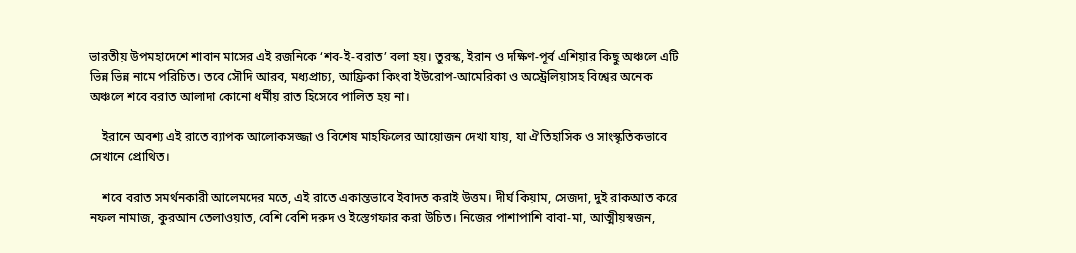ভারতীয় উপমহাদেশে শাবান মাসের এই রজনিকে ‘শব-ই-বরাত’ বলা হয়। তুরস্ক, ইরান ও দক্ষিণ-পূর্ব এশিয়ার কিছু অঞ্চলে এটি ভিন্ন ভিন্ন নামে পরিচিত। তবে সৌদি আরব, মধ্যপ্রাচ্য, আফ্রিকা কিংবা ইউরোপ-আমেরিকা ও অস্ট্রেলিয়াসহ বিশ্বের অনেক অঞ্চলে শবে বরাত আলাদা কোনো ধর্মীয় রাত হিসেবে পালিত হয় না।

    ইরানে অবশ্য এই রাতে ব্যাপক আলোকসজ্জা ও বিশেষ মাহফিলের আয়োজন দেখা যায়, যা ঐতিহাসিক ও সাংস্কৃতিকভাবে সেখানে প্রোথিত।

    শবে বরাত সমর্থনকারী আলেমদের মতে, এই রাতে একান্তভাবে ইবাদত করাই উত্তম। দীর্ঘ কিয়াম, সেজদা, দুই রাকআত করে নফল নামাজ, কুরআন তেলাওয়াত, বেশি বেশি দরুদ ও ইস্তেগফার করা উচিত। নিজের পাশাপাশি বাবা-মা, আত্মীয়স্বজন,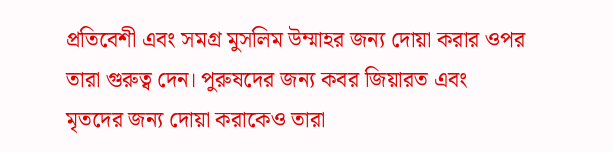প্রতিবেশী এবং সমগ্র মুসলিম উম্মাহর জন্য দোয়া করার ওপর তারা গুরুত্ব দেন। পুরুষদের জন্য কবর জিয়ারত এবং মৃতদের জন্য দোয়া করাকেও তারা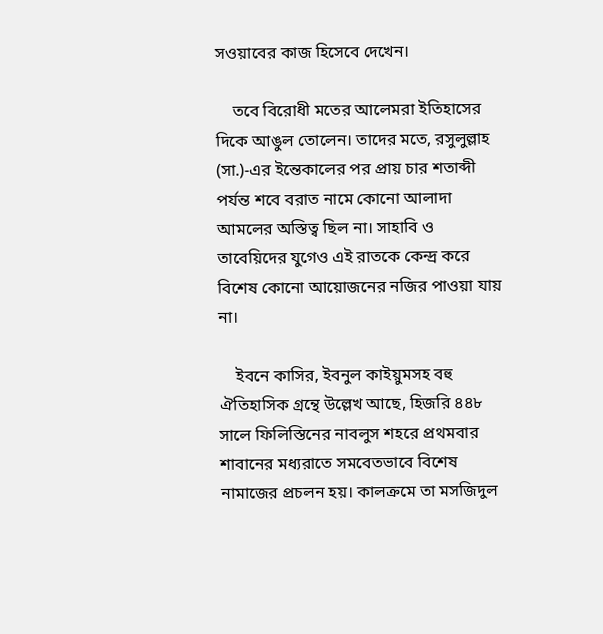সওয়াবের কাজ হিসেবে দেখেন।

    তবে বিরোধী মতের আলেমরা ইতিহাসের দিকে আঙুল তোলেন। তাদের মতে, রসুলুল্লাহ (সা.)-এর ইন্তেকালের পর প্রায় চার শতাব্দী পর্যন্ত শবে বরাত নামে কোনো আলাদা আমলের অস্তিত্ব ছিল না। সাহাবি ও তাবেয়িদের যুগেও এই রাতকে কেন্দ্র করে বিশেষ কোনো আয়োজনের নজির পাওয়া যায় না।

    ইবনে কাসির, ইবনুল কাইয়ুমসহ বহু ঐতিহাসিক গ্রন্থে উল্লেখ আছে, হিজরি ৪৪৮ সালে ফিলিস্তিনের নাবলুস শহরে প্রথমবার শাবানের মধ্যরাতে সমবেতভাবে বিশেষ নামাজের প্রচলন হয়। কালক্রমে তা মসজিদুল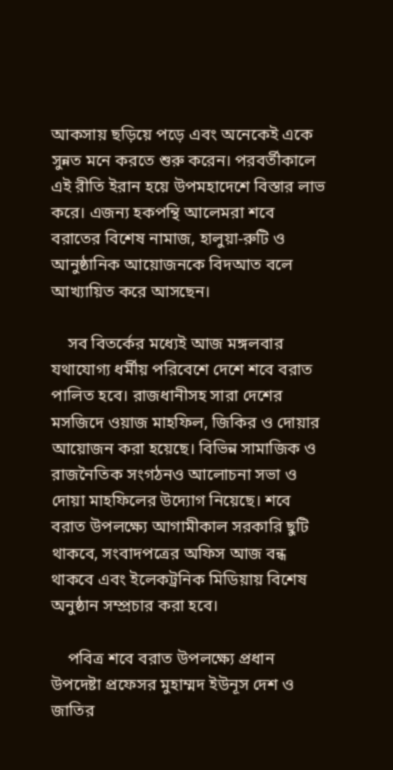আকসায় ছড়িয়ে পড়ে এবং অনেকেই একে সুন্নত মনে করতে শুরু করেন। পরবর্তীকালে এই রীতি ইরান হয়ে উপমহাদেশে বিস্তার লাভ করে। এজন্য হকপন্থি আলেমরা শবে বরাতের বিশেষ নামাজ, হালুয়া-রুটি ও আনুষ্ঠানিক আয়োজনকে বিদআত বলে আখ্যায়িত করে আসছেন।

    সব বিতর্কের মধ্যেই আজ মঙ্গলবার যথাযোগ্য ধর্মীয় পরিবেশে দেশে শবে বরাত পালিত হবে। রাজধানীসহ সারা দেশের মসজিদে ওয়াজ মাহফিল, জিকির ও দোয়ার আয়োজন করা হয়েছে। বিভিন্ন সামাজিক ও রাজনৈতিক সংগঠনও আলোচনা সভা ও দোয়া মাহফিলের উদ্যোগ নিয়েছে। শবে বরাত উপলক্ষ্যে আগামীকাল সরকারি ছুটি থাকবে, সংবাদপত্রের অফিস আজ বন্ধ থাকবে এবং ইলেকট্রনিক মিডিয়ায় বিশেষ অনুষ্ঠান সম্প্রচার করা হবে।

    পবিত্র শবে বরাত উপলক্ষ্যে প্রধান উপদেষ্টা প্রফেসর মুহাম্মদ ইউনূস দেশ ও জাতির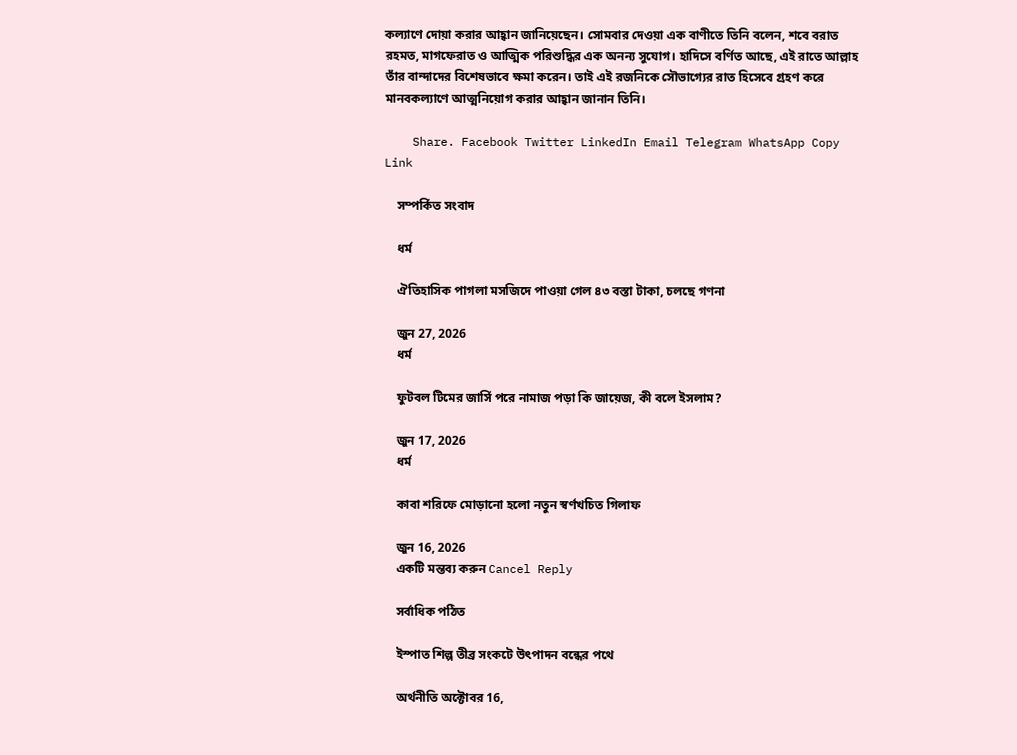কল্যাণে দোয়া করার আহ্বান জানিয়েছেন। সোমবার দেওয়া এক বাণীতে তিনি বলেন, শবে বরাত রহমত, মাগফেরাত ও আত্মিক পরিশুদ্ধির এক অনন্য সুযোগ। হাদিসে বর্ণিত আছে, এই রাতে আল্লাহ তাঁর বান্দাদের বিশেষভাবে ক্ষমা করেন। তাই এই রজনিকে সৌভাগ্যের রাত হিসেবে গ্রহণ করে মানবকল্যাণে আত্মনিয়োগ করার আহ্বান জানান তিনি।

    Share. Facebook Twitter LinkedIn Email Telegram WhatsApp Copy Link

    সম্পর্কিত সংবাদ

    ধর্ম

    ঐতিহাসিক পাগলা মসজিদে পাওয়া গেল ৪৩ বস্তা টাকা, চলছে গণনা

    জুন 27, 2026
    ধর্ম

    ফুটবল টিমের জার্সি পরে নামাজ পড়া কি জায়েজ, কী বলে ইসলাম?

    জুন 17, 2026
    ধর্ম

    কাবা শরিফে মোড়ানো হলো নতুন স্বর্ণখচিত গিলাফ

    জুন 16, 2026
    একটি মন্তব্য করুন Cancel Reply

    সর্বাধিক পঠিত

    ইস্পাত শিল্প তীব্র সংকটে উৎপাদন বন্ধের পথে

    অর্থনীতি অক্টোবর 16,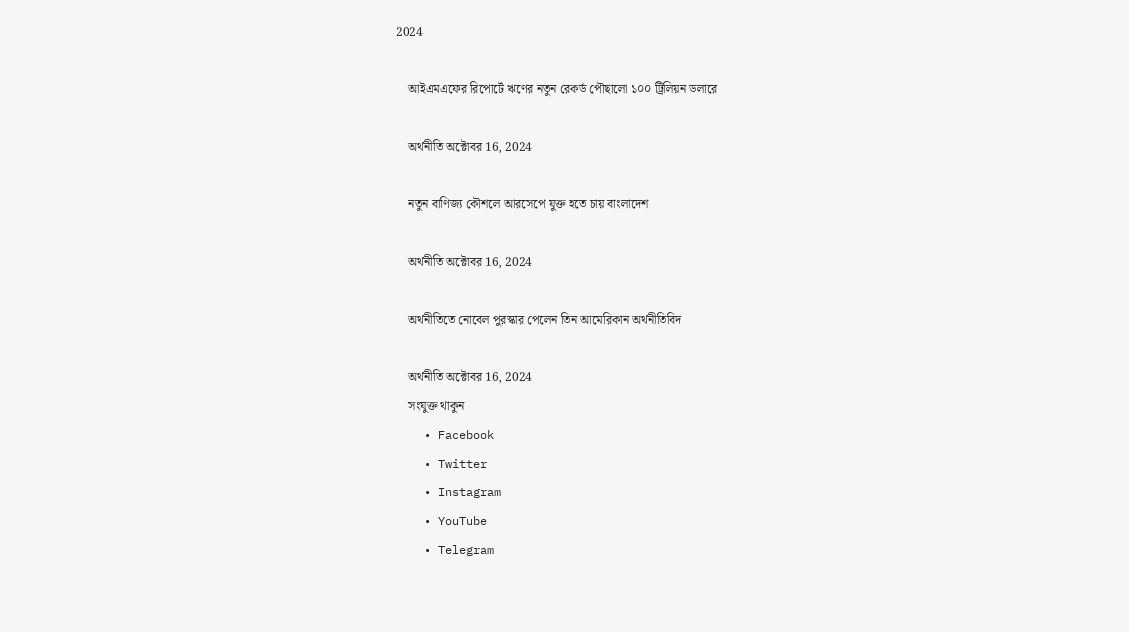2024

    আইএমএফের রিপোর্টে ঋণের নতুন রেকর্ড পৌছালো ১০০ ট্রিলিয়ন ডলারে

    অর্থনীতি অক্টোবর 16, 2024

    নতুন বাণিজ্য কৌশলে আরসেপে যুক্ত হতে চায় বাংলাদেশ

    অর্থনীতি অক্টোবর 16, 2024

    অর্থনীতিতে নোবেল পুরস্কার পেলেন তিন আমেরিকান অর্থনীতিবিদ

    অর্থনীতি অক্টোবর 16, 2024
    সংযুক্ত থাকুন
    • Facebook
    • Twitter
    • Instagram
    • YouTube
    • Telegram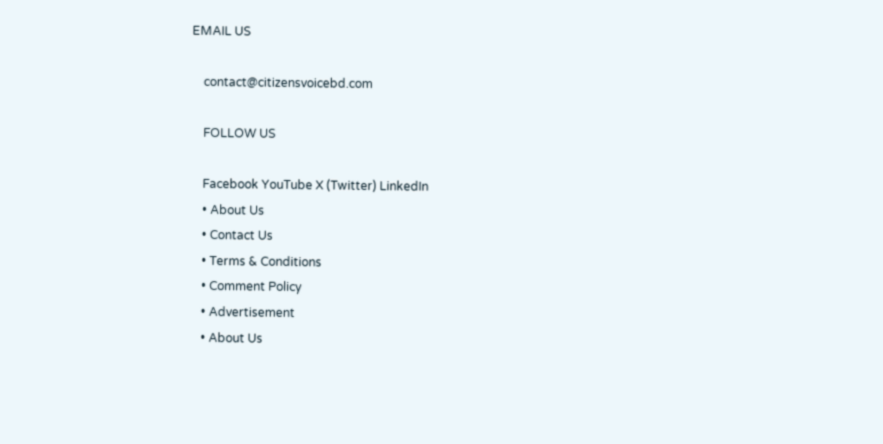EMAIL US

    contact@citizensvoicebd.com

    FOLLOW US

    Facebook YouTube X (Twitter) LinkedIn
    • About Us
    • Contact Us
    • Terms & Conditions
    • Comment Policy
    • Advertisement
    • About Us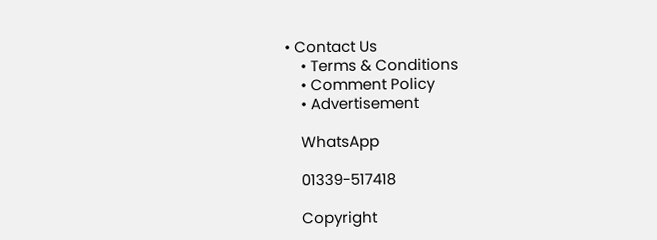• Contact Us
    • Terms & Conditions
    • Comment Policy
    • Advertisement

    WhatsApp

    01339-517418

    Copyright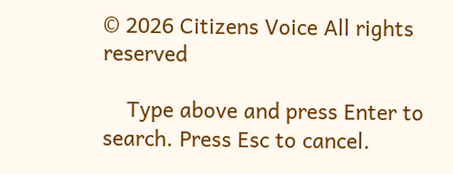© 2026 Citizens Voice All rights reserved

    Type above and press Enter to search. Press Esc to cancel.